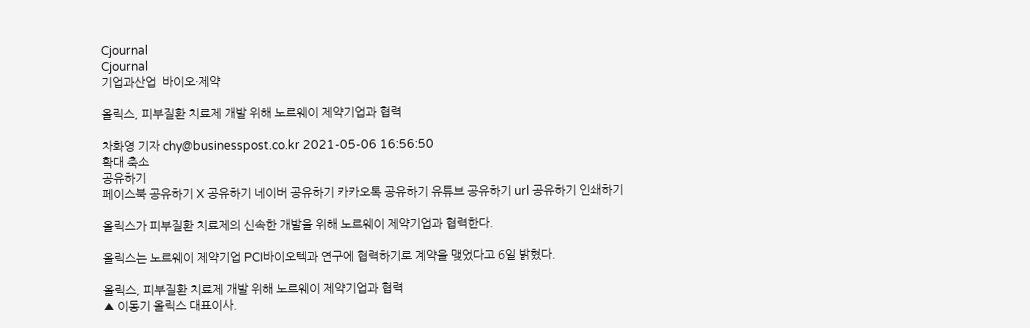Cjournal
Cjournal
기업과산업  바이오·제약

올릭스, 피부질환 치료제 개발 위해 노르웨이 제약기업과 협력

차화영 기자 chy@businesspost.co.kr 2021-05-06 16:56:50
확대 축소
공유하기
페이스북 공유하기 X 공유하기 네이버 공유하기 카카오톡 공유하기 유튜브 공유하기 url 공유하기 인쇄하기

올릭스가 피부질환 치료제의 신속한 개발을 위해 노르웨이 제약기업과 협력한다.

올릭스는 노르웨이 제약기업 PCI바이오텍과 연구에 협력하기로 계약을 맺었다고 6일 밝혔다.

올릭스, 피부질환 치료제 개발 위해 노르웨이 제약기업과 협력
▲ 이동기 올릭스 대표이사.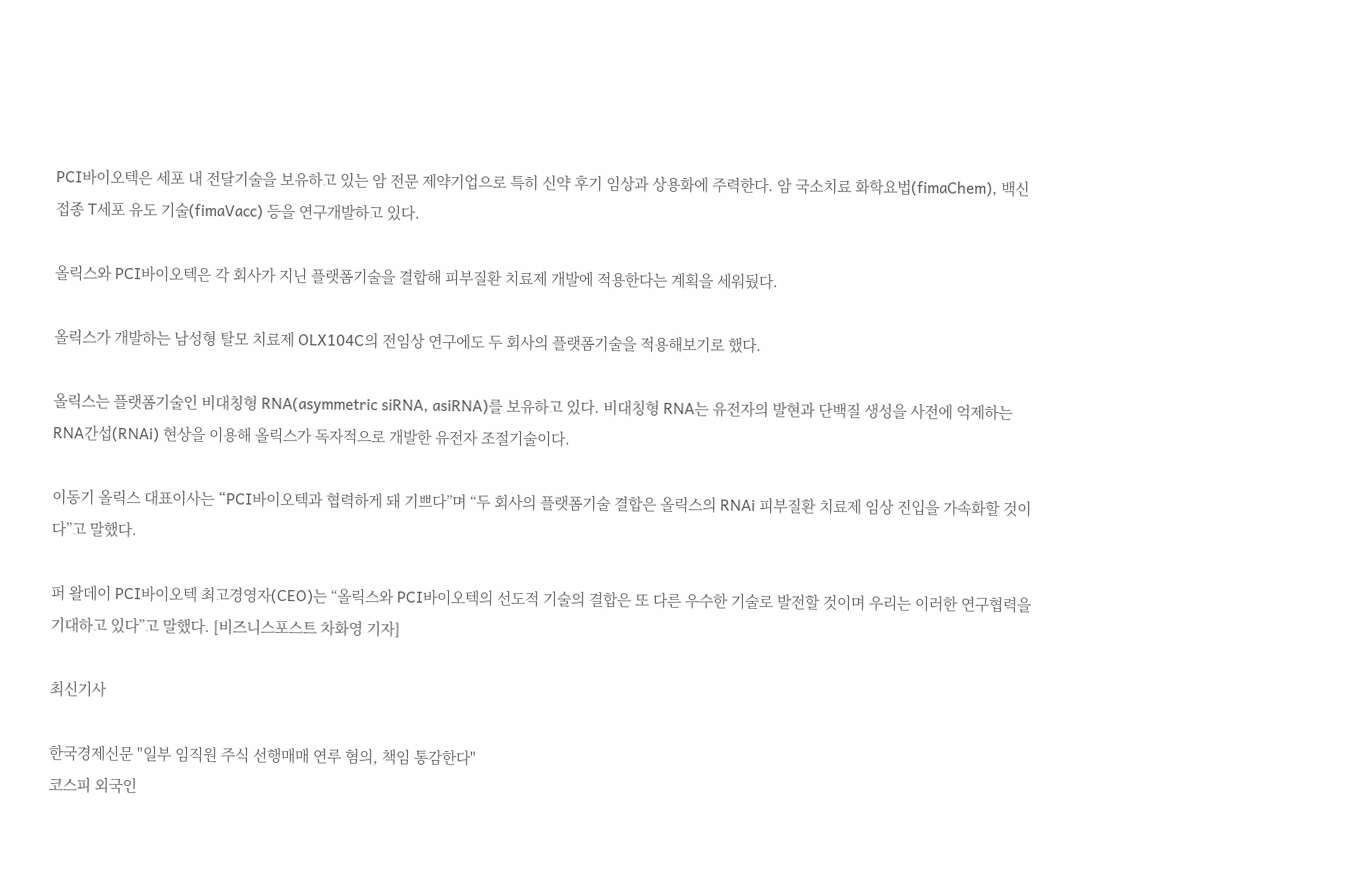PCI바이오텍은 세포 내 전달기술을 보유하고 있는 암 전문 제약기업으로 특히 신약 후기 임상과 상용화에 주력한다. 암 국소치료 화학요법(fimaChem), 백신접종 T세포 유도 기술(fimaVacc) 등을 연구개발하고 있다.

올릭스와 PCI바이오텍은 각 회사가 지닌 플랫폼기술을 결합해 피부질환 치료제 개발에 적용한다는 계획을 세워뒀다.

올릭스가 개발하는 남성형 탈모 치료제 OLX104C의 전임상 연구에도 두 회사의 플랫폼기술을 적용해보기로 했다.

올릭스는 플랫폼기술인 비대칭형 RNA(asymmetric siRNA, asiRNA)를 보유하고 있다. 비대칭형 RNA는 유전자의 발현과 단백질 생성을 사전에 억제하는 RNA간섭(RNAi) 현상을 이용해 올릭스가 독자적으로 개발한 유전자 조절기술이다.

이동기 올릭스 대표이사는 “PCI바이오텍과 협력하게 돼 기쁘다”며 “두 회사의 플랫폼기술 결합은 올릭스의 RNAi 피부질환 치료제 임상 진입을 가속화할 것이다”고 말했다.

퍼 왈데이 PCI바이오텍 최고경영자(CEO)는 “올릭스와 PCI바이오텍의 선도적 기술의 결합은 또 다른 우수한 기술로 발전할 것이며 우리는 이러한 연구협력을 기대하고 있다”고 말했다. [비즈니스포스트 차화영 기자]

최신기사

한국경제신문 "일부 임직원 주식 선행매매 연루 혐의, 책임 통감한다"
코스피 외국인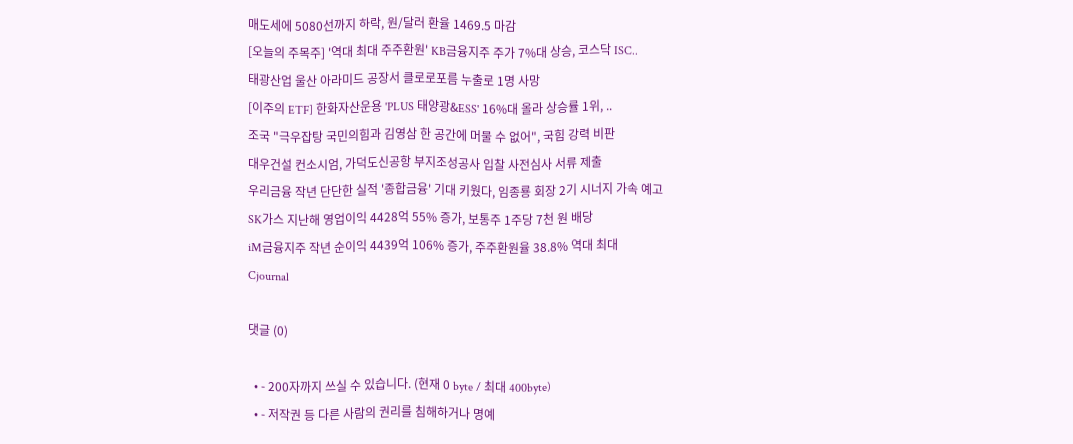매도세에 5080선까지 하락, 원/달러 환율 1469.5 마감
[오늘의 주목주] '역대 최대 주주환원' KB금융지주 주가 7%대 상승, 코스닥 ISC..
태광산업 울산 아라미드 공장서 클로로포름 누출로 1명 사망
[이주의 ETF] 한화자산운용 'PLUS 태양광&ESS' 16%대 올라 상승률 1위, ..
조국 "극우잡탕 국민의힘과 김영삼 한 공간에 머물 수 없어", 국힘 강력 비판
대우건설 컨소시엄, 가덕도신공항 부지조성공사 입찰 사전심사 서류 제출
우리금융 작년 단단한 실적 '종합금융' 기대 키웠다, 임종룡 회장 2기 시너지 가속 예고
SK가스 지난해 영업이익 4428억 55% 증가, 보통주 1주당 7천 원 배당
iM금융지주 작년 순이익 4439억 106% 증가, 주주환원율 38.8% 역대 최대
Cjournal

댓글 (0)

  • - 200자까지 쓰실 수 있습니다. (현재 0 byte / 최대 400byte)
  • - 저작권 등 다른 사람의 권리를 침해하거나 명예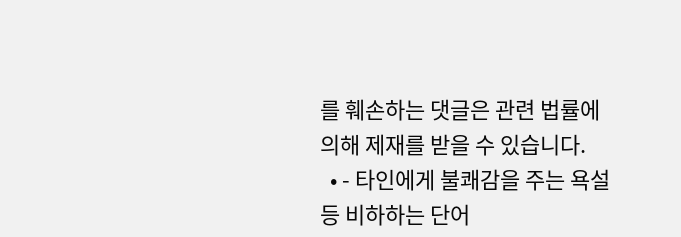를 훼손하는 댓글은 관련 법률에 의해 제재를 받을 수 있습니다.
  • - 타인에게 불쾌감을 주는 욕설 등 비하하는 단어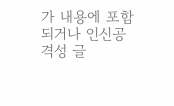가 내용에 포함되거나 인신공격성 글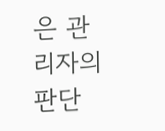은 관리자의 판단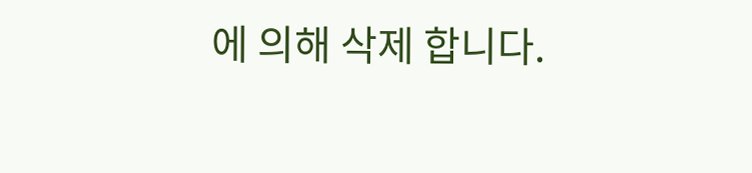에 의해 삭제 합니다.